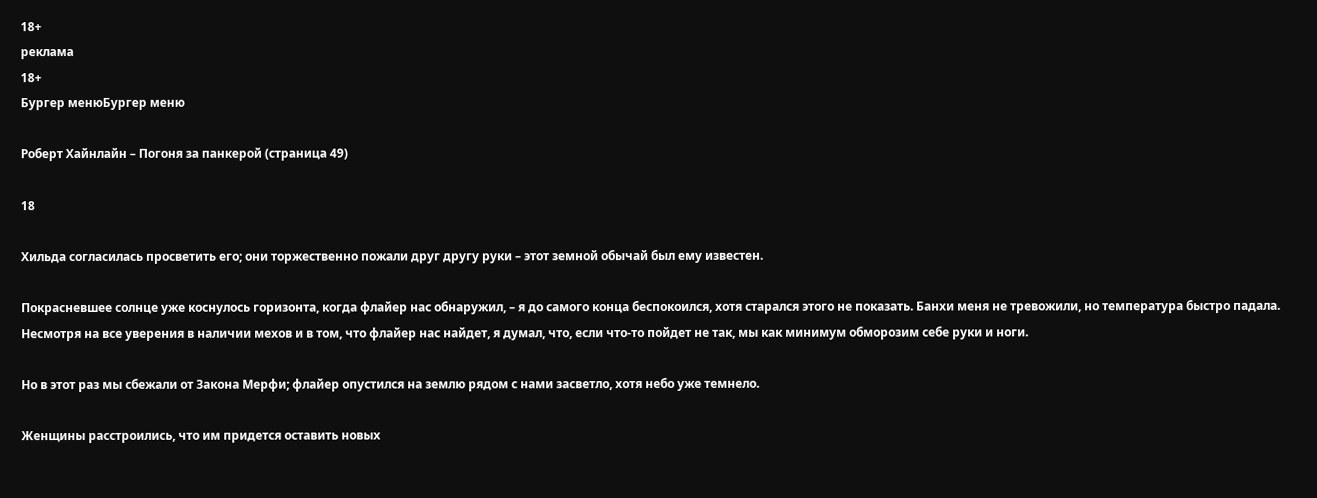18+
реклама
18+
Бургер менюБургер меню

Роберт Хайнлайн – Погоня за панкерой (страница 49)

18

Хильда согласилась просветить его; они торжественно пожали друг другу руки – этот земной обычай был ему известен.

Покрасневшее солнце уже коснулось горизонта, когда флайер нас обнаружил, – я до самого конца беспокоился, хотя старался этого не показать. Банхи меня не тревожили, но температура быстро падала. Несмотря на все уверения в наличии мехов и в том, что флайер нас найдет, я думал, что, если что-то пойдет не так, мы как минимум обморозим себе руки и ноги.

Но в этот раз мы сбежали от Закона Мерфи; флайер опустился на землю рядом с нами засветло, хотя небо уже темнело.

Женщины расстроились, что им придется оставить новых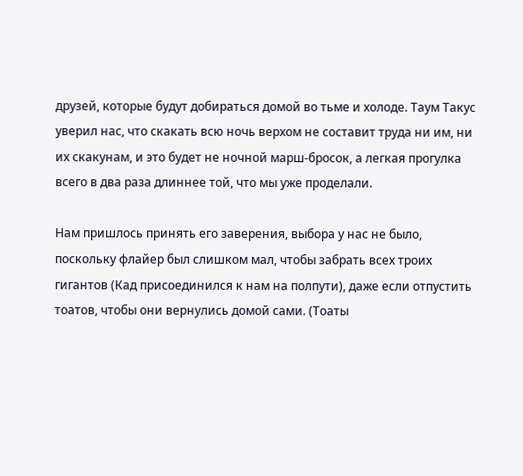друзей, которые будут добираться домой во тьме и холоде. Таум Такус уверил нас, что скакать всю ночь верхом не составит труда ни им, ни их скакунам, и это будет не ночной марш-бросок, а легкая прогулка всего в два раза длиннее той, что мы уже проделали.

Нам пришлось принять его заверения, выбора у нас не было, поскольку флайер был слишком мал, чтобы забрать всех троих гигантов (Кад присоединился к нам на полпути), даже если отпустить тоатов, чтобы они вернулись домой сами. (Тоаты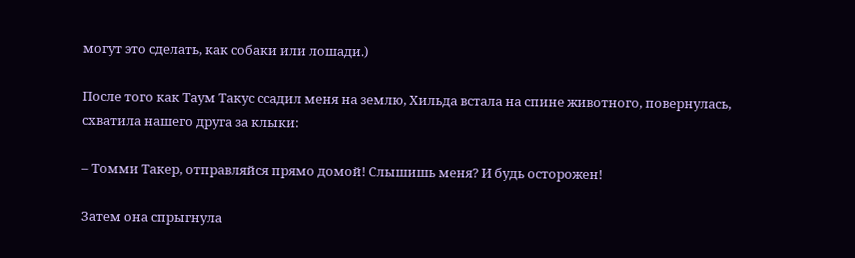могут это сделать, как собаки или лошади.)

После того как Таум Такус ссадил меня на землю, Хильда встала на спине животного, повернулась, схватила нашего друга за клыки:

– Томми Такер, отправляйся прямо домой! Слышишь меня? И будь осторожен!

Затем она спрыгнула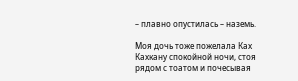– плавно опустилась – наземь.

Моя дочь тоже пожелала Ках Кахкану спокойной ночи, стоя рядом с тоатом и почесывая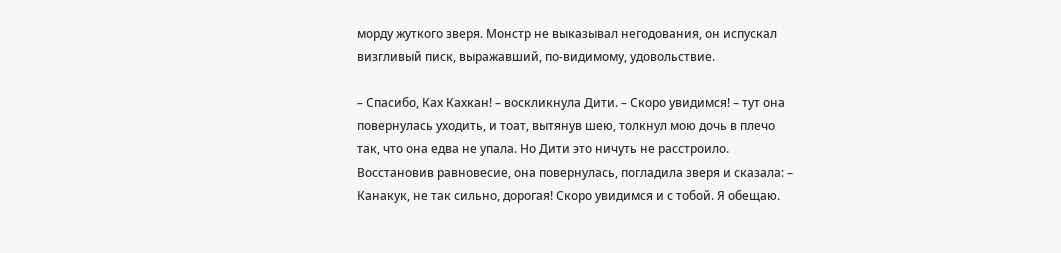морду жуткого зверя. Монстр не выказывал негодования, он испускал визгливый писк, выражавший, по-видимому, удовольствие.

– Спасибо, Ках Кахкан! – воскликнула Дити. – Скоро увидимся! – тут она повернулась уходить, и тоат, вытянув шею, толкнул мою дочь в плечо так, что она едва не упала. Но Дити это ничуть не расстроило. Восстановив равновесие, она повернулась, погладила зверя и сказала: – Канакук, не так сильно, дорогая! Скоро увидимся и с тобой. Я обещаю.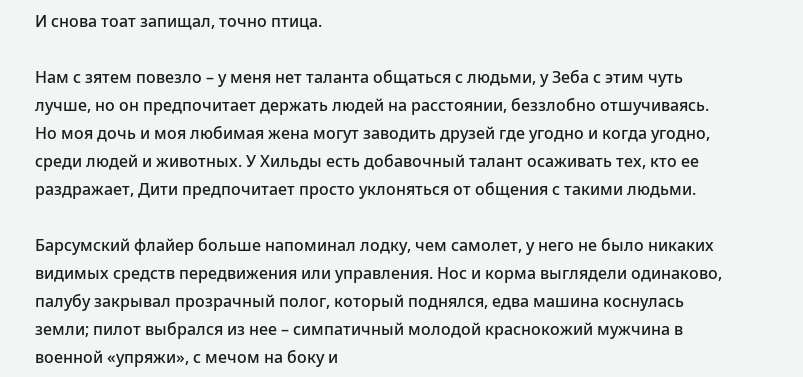И снова тоат запищал, точно птица.

Нам с зятем повезло – у меня нет таланта общаться с людьми, у Зеба с этим чуть лучше, но он предпочитает держать людей на расстоянии, беззлобно отшучиваясь. Но моя дочь и моя любимая жена могут заводить друзей где угодно и когда угодно, среди людей и животных. У Хильды есть добавочный талант осаживать тех, кто ее раздражает, Дити предпочитает просто уклоняться от общения с такими людьми.

Барсумский флайер больше напоминал лодку, чем самолет, у него не было никаких видимых средств передвижения или управления. Нос и корма выглядели одинаково, палубу закрывал прозрачный полог, который поднялся, едва машина коснулась земли; пилот выбрался из нее – симпатичный молодой краснокожий мужчина в военной «упряжи», с мечом на боку и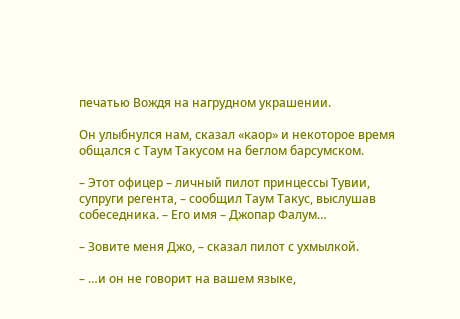печатью Вождя на нагрудном украшении.

Он улыбнулся нам, сказал «каор» и некоторое время общался с Таум Такусом на беглом барсумском.

– Этот офицер – личный пилот принцессы Тувии, супруги регента, – сообщил Таум Такус, выслушав собеседника. – Его имя – Джопар Фалум…

– Зовите меня Джо, – сказал пилот с ухмылкой.

– …и он не говорит на вашем языке,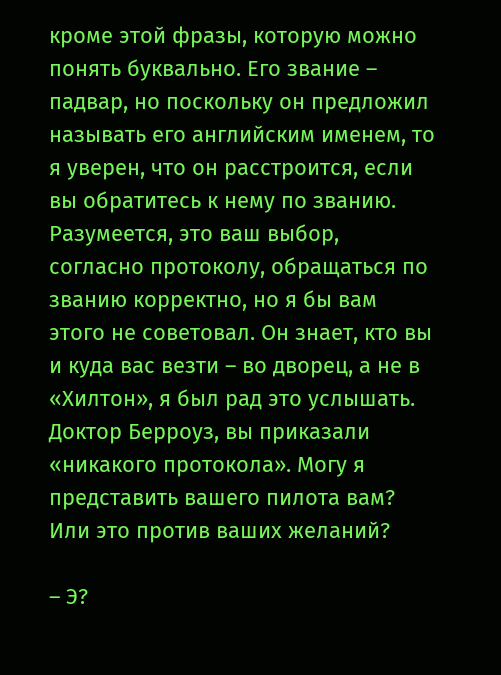кроме этой фразы, которую можно понять буквально. Его звание – падвар, но поскольку он предложил называть его английским именем, то я уверен, что он расстроится, если вы обратитесь к нему по званию. Разумеется, это ваш выбор, согласно протоколу, обращаться по званию корректно, но я бы вам этого не советовал. Он знает, кто вы и куда вас везти – во дворец, а не в «Хилтон», я был рад это услышать. Доктор Берроуз, вы приказали «никакого протокола». Могу я представить вашего пилота вам? Или это против ваших желаний?

– Э?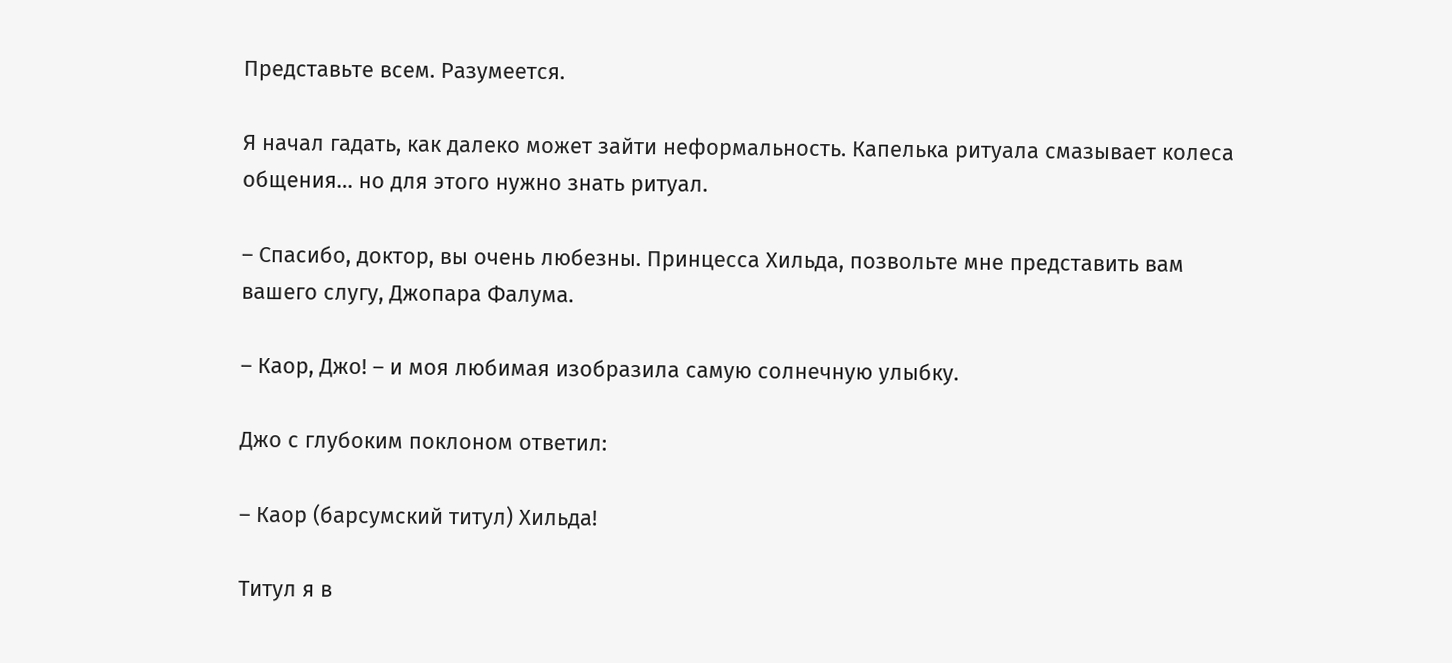Представьте всем. Разумеется.

Я начал гадать, как далеко может зайти неформальность. Капелька ритуала смазывает колеса общения… но для этого нужно знать ритуал.

– Спасибо, доктор, вы очень любезны. Принцесса Хильда, позвольте мне представить вам вашего слугу, Джопара Фалума.

– Каор, Джо! – и моя любимая изобразила самую солнечную улыбку.

Джо с глубоким поклоном ответил:

– Каор (барсумский титул) Хильда!

Титул я в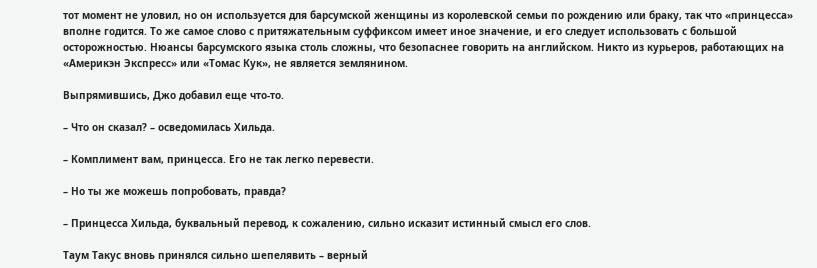тот момент не уловил, но он используется для барсумской женщины из королевской семьи по рождению или браку, так что «принцесса» вполне годится. То же самое слово с притяжательным суффиксом имеет иное значение, и его следует использовать с большой осторожностью. Нюансы барсумского языка столь сложны, что безопаснее говорить на английском. Никто из курьеров, работающих на «Америкэн Экспресс» или «Томас Кук», не является землянином.

Выпрямившись, Джо добавил еще что-то.

– Что он сказал? – осведомилась Хильда.

– Комплимент вам, принцесса. Его не так легко перевести.

– Но ты же можешь попробовать, правда?

– Принцесса Хильда, буквальный перевод, к сожалению, сильно исказит истинный смысл его слов.

Таум Такус вновь принялся сильно шепелявить – верный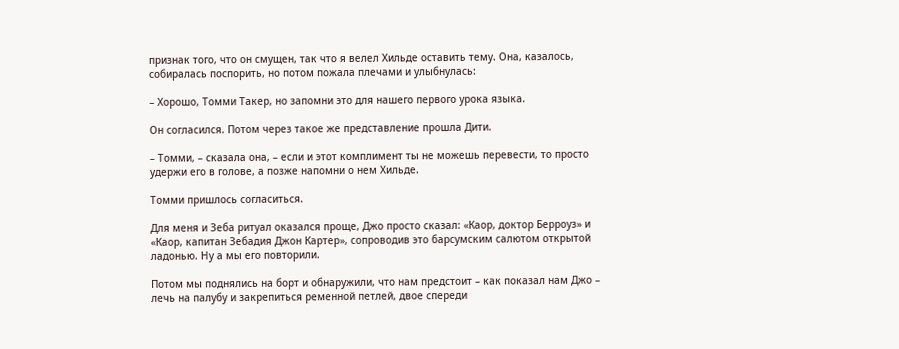признак того, что он смущен, так что я велел Хильде оставить тему. Она, казалось, собиралась поспорить, но потом пожала плечами и улыбнулась:

– Хорошо, Томми Такер, но запомни это для нашего первого урока языка.

Он согласился. Потом через такое же представление прошла Дити.

– Томми, – сказала она, – если и этот комплимент ты не можешь перевести, то просто удержи его в голове, а позже напомни о нем Хильде.

Томми пришлось согласиться.

Для меня и Зеба ритуал оказался проще, Джо просто сказал: «Каор, доктор Берроуз» и «Каор, капитан Зебадия Джон Картер», сопроводив это барсумским салютом открытой ладонью. Ну а мы его повторили.

Потом мы поднялись на борт и обнаружили, что нам предстоит – как показал нам Джо – лечь на палубу и закрепиться ременной петлей, двое спереди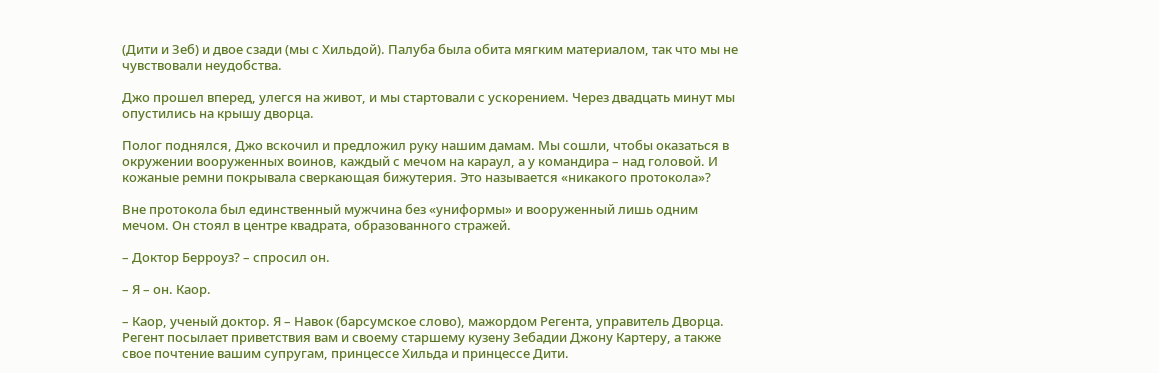(Дити и Зеб) и двое сзади (мы с Хильдой). Палуба была обита мягким материалом, так что мы не чувствовали неудобства.

Джо прошел вперед, улегся на живот, и мы стартовали с ускорением. Через двадцать минут мы опустились на крышу дворца.

Полог поднялся, Джо вскочил и предложил руку нашим дамам. Мы сошли, чтобы оказаться в окружении вооруженных воинов, каждый с мечом на караул, а у командира – над головой. И кожаные ремни покрывала сверкающая бижутерия. Это называется «никакого протокола»?

Вне протокола был единственный мужчина без «униформы» и вооруженный лишь одним мечом. Он стоял в центре квадрата, образованного стражей.

– Доктор Берроуз? – спросил он.

– Я – он. Каор.

– Каор, ученый доктор. Я – Навок (барсумское слово), мажордом Регента, управитель Дворца. Регент посылает приветствия вам и своему старшему кузену Зебадии Джону Картеру, а также свое почтение вашим супругам, принцессе Хильда и принцессе Дити.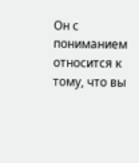Он с пониманием относится к тому, что вы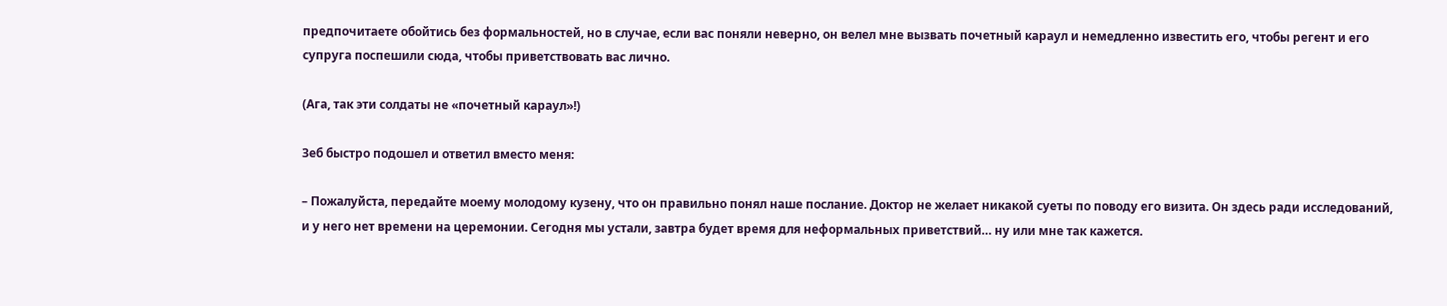предпочитаете обойтись без формальностей, но в случае, если вас поняли неверно, он велел мне вызвать почетный караул и немедленно известить его, чтобы регент и его супруга поспешили сюда, чтобы приветствовать вас лично.

(Ага, так эти солдаты не «почетный караул»!)

Зеб быстро подошел и ответил вместо меня:

– Пожалуйста, передайте моему молодому кузену, что он правильно понял наше послание. Доктор не желает никакой суеты по поводу его визита. Он здесь ради исследований, и у него нет времени на церемонии. Сегодня мы устали, завтра будет время для неформальных приветствий… ну или мне так кажется.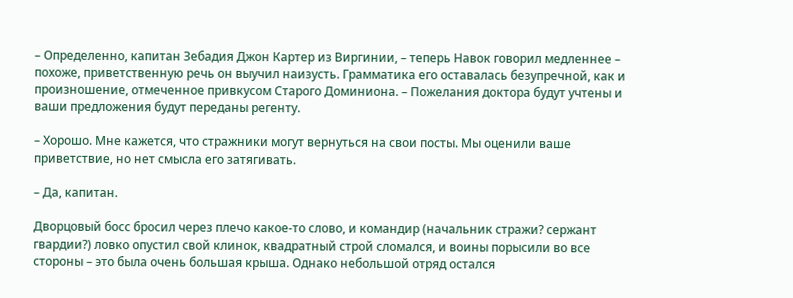– Определенно, капитан Зебадия Джон Картер из Виргинии, – теперь Навок говорил медленнее – похоже, приветственную речь он выучил наизусть. Грамматика его оставалась безупречной, как и произношение, отмеченное привкусом Старого Доминиона. – Пожелания доктора будут учтены и ваши предложения будут переданы регенту.

– Хорошо. Мне кажется, что стражники могут вернуться на свои посты. Мы оценили ваше приветствие, но нет смысла его затягивать.

– Да, капитан.

Дворцовый босс бросил через плечо какое-то слово, и командир (начальник стражи? сержант гвардии?) ловко опустил свой клинок, квадратный строй сломался, и воины порысили во все стороны – это была очень большая крыша. Однако небольшой отряд остался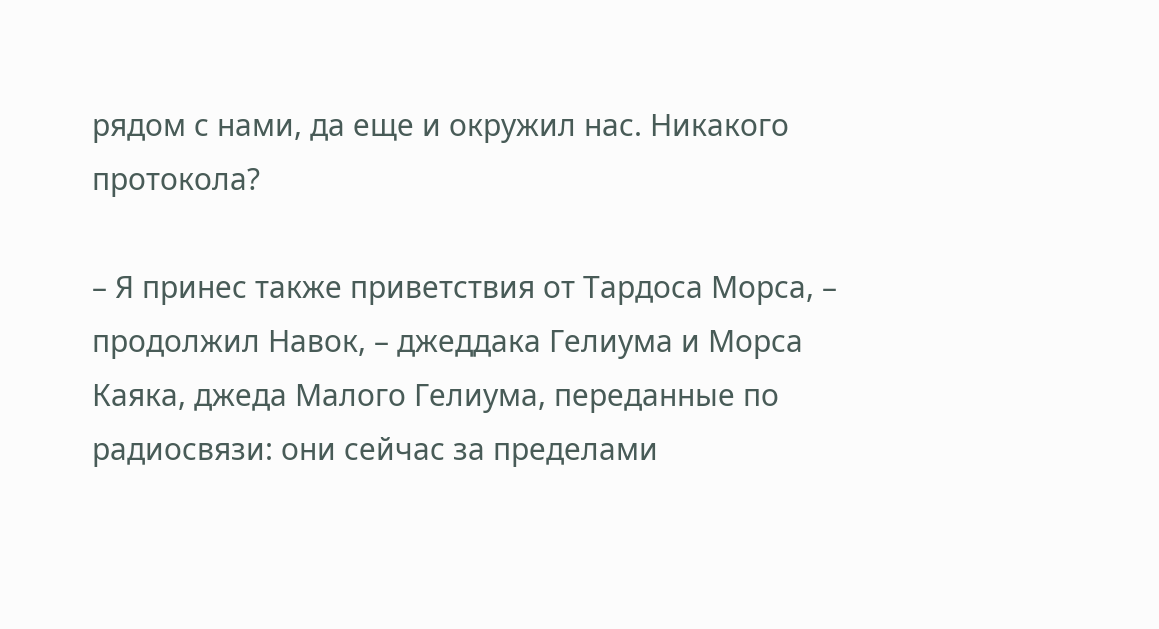рядом с нами, да еще и окружил нас. Никакого протокола?

– Я принес также приветствия от Тардоса Морса, – продолжил Навок, – джеддака Гелиума и Морса Каяка, джеда Малого Гелиума, переданные по радиосвязи: они сейчас за пределами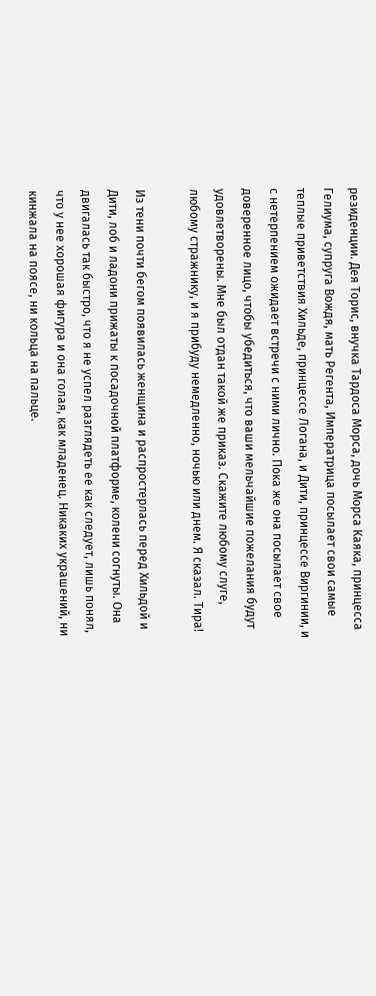резиденции. Дея Торис, внучка Тардоса Морса, дочь Морса Каяка, принцесса Гелиума, супруга Вождя, мать Регента, Императрица посылает свои самые теплые приветствия Хильде, принцессе Логана, и Дити, принцессе Виргинии, и с нетерпением ожидает встречи с ними лично. Пока же она посылает свое доверенное лицо, чтобы убедиться, что ваши мельчайшие пожелания будут удовлетворены. Мне был отдан такой же приказ. Скажите любому слуге, любому стражнику, и я прибуду немедленно, ночью или днем. Я сказал. Тира!

Из тени почти бегом появилась женщина и распростерлась перед Хильдой и Дити, лоб и ладони прижаты к посадочной платформе, колени согнуты. Она двигалась так быстро, что я не успел разглядеть ее как следует, лишь понял, что у нее хорошая фигура и она голая, как младенец. Никаких украшений, ни кинжала на поясе, ни кольца на пальце.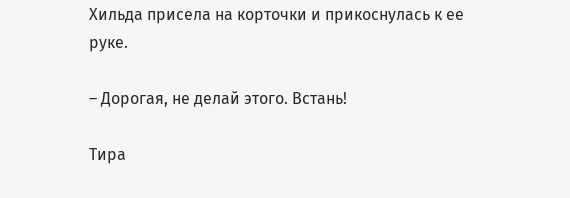Хильда присела на корточки и прикоснулась к ее руке.

– Дорогая, не делай этого. Встань!

Тира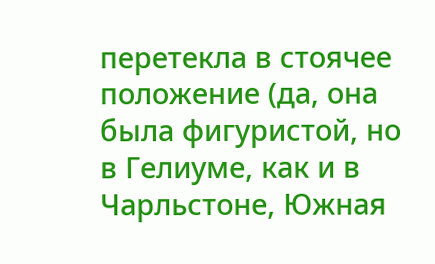перетекла в стоячее положение (да, она была фигуристой, но в Гелиуме, как и в Чарльстоне, Южная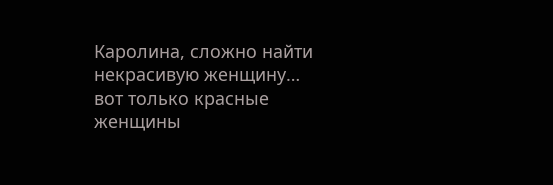Каролина, сложно найти некрасивую женщину… вот только красные женщины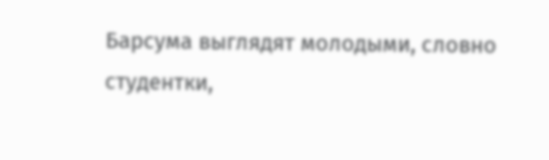Барсума выглядят молодыми, словно студентки,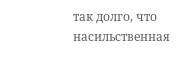так долго, что насильственная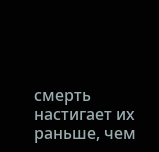смерть настигает их раньше, чем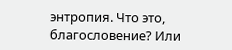энтропия. Что это, благословение? Или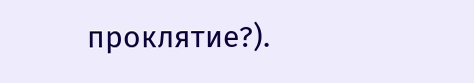проклятие?).